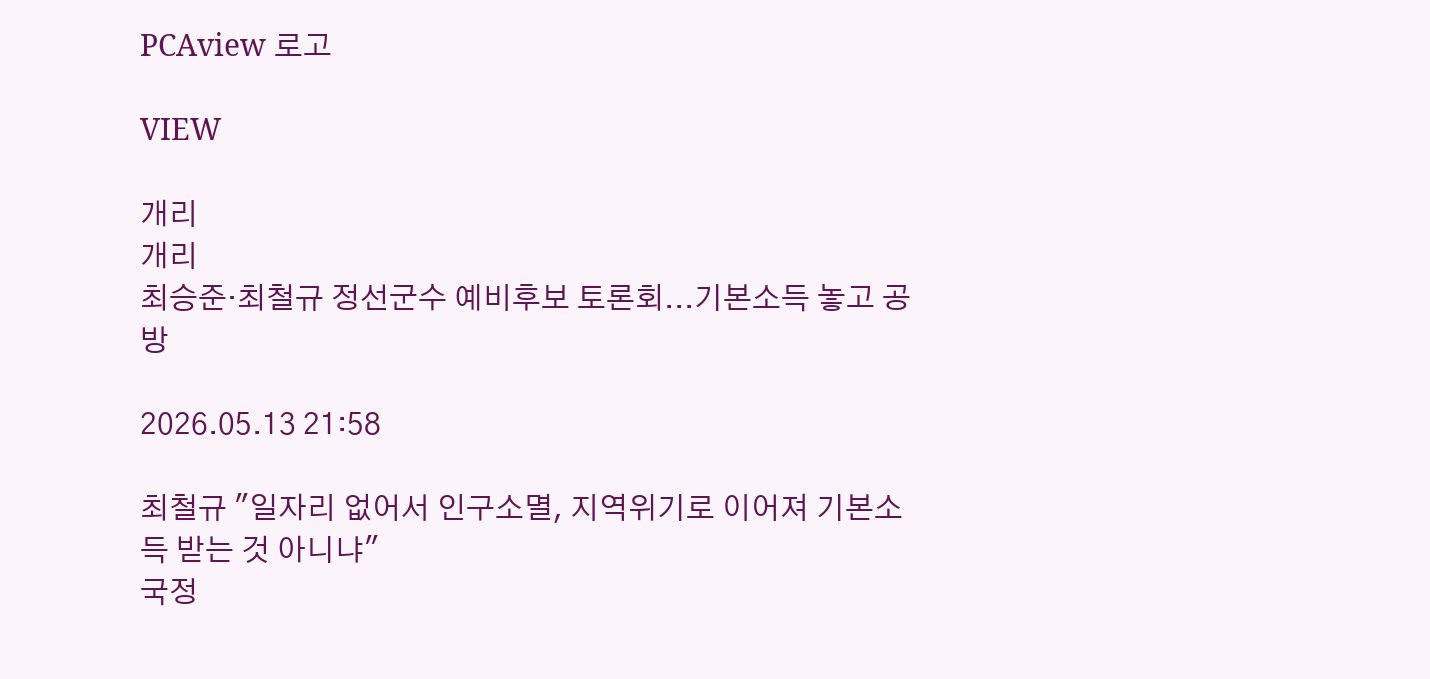PCAview 로고

VIEW

개리
개리
최승준·최철규 정선군수 예비후보 토론회...기본소득 놓고 공방

2026.05.13 21:58

최철규 "일자리 없어서 인구소멸, 지역위기로 이어져 기본소득 받는 것 아니냐"
국정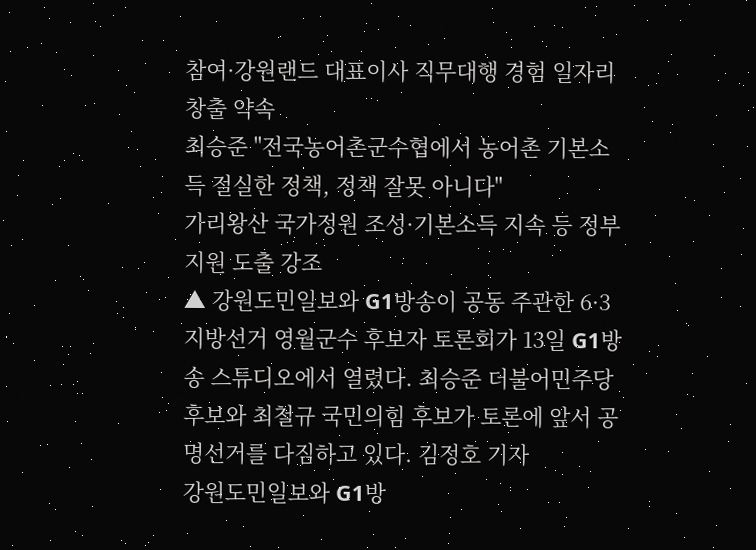참여·강원랜드 대표이사 직무대행 경험 일자리 창출 약속
최승준 "전국농어촌군수협에서 농어촌 기본소득 절실한 정책, 정책 잘못 아니다"
가리왕산 국가정원 조성·기본소득 지속 등 정부 지원 도출 강조
▲ 강원도민일보와 G1방송이 공동 주관한 6·3 지방선거 영월군수 후보자 토론회가 13일 G1방송 스튜디오에서 열렸다. 최승준 더불어민주당 후보와 최철규 국민의힘 후보가 토론에 앞서 공명선거를 다짐하고 있다. 김정호 기자
강원도민일보와 G1방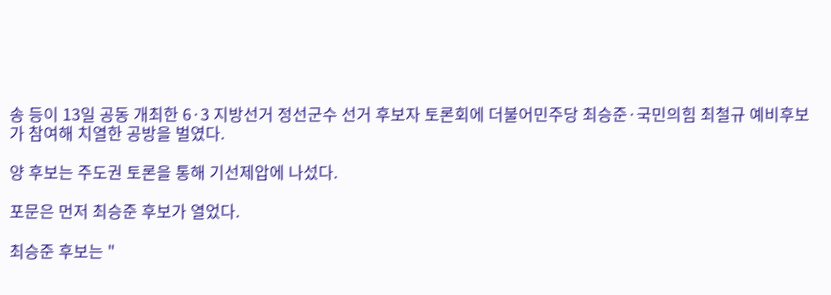송 등이 13일 공동 개최한 6·3 지방선거 정선군수 선거 후보자 토론회에 더불어민주당 최승준·국민의힘 최철규 예비후보가 참여해 치열한 공방을 벌였다.

양 후보는 주도권 토론을 통해 기선제압에 나섰다.

포문은 먼저 최승준 후보가 열었다.

최승준 후보는 "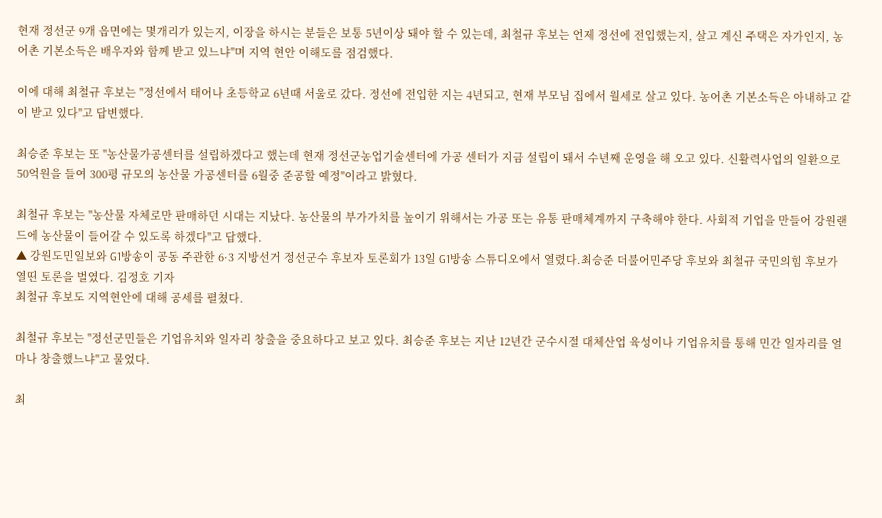현재 정선군 9개 읍면에는 몇개리가 있는지, 이장을 하시는 분들은 보통 5년이상 돼야 할 수 있는데, 최철규 후보는 언제 정선에 전입했는지, 살고 계신 주택은 자가인지, 농어촌 기본소득은 배우자와 함께 받고 있느냐"며 지역 현안 이해도를 점검했다.

이에 대해 최철규 후보는 "정선에서 태어나 초등학교 6년때 서울로 갔다. 정선에 전입한 지는 4년되고, 현재 부모님 집에서 월세로 살고 있다. 농어촌 기본소득은 아내하고 같이 받고 있다"고 답변했다.

최승준 후보는 또 "농산물가공센터를 설립하겠다고 했는데 현재 정선군농업기술센터에 가공 센터가 지금 설립이 돼서 수년째 운영을 해 오고 있다. 신활력사업의 일환으로 50억원을 들여 300평 규모의 농산물 가공센터를 6월중 준공할 예정"이라고 밝혔다.

최철규 후보는 "농산물 자체로만 판매하던 시대는 지났다. 농산물의 부가가치를 높이기 위해서는 가공 또는 유통 판매체계까지 구축해야 한다. 사회적 기업을 만들어 강원랜드에 농산물이 들어갈 수 있도록 하겠다"고 답했다.
▲ 강원도민일보와 G1방송이 공동 주관한 6·3 지방선거 정선군수 후보자 토론회가 13일 G1방송 스튜디오에서 열렸다.최승준 더불어민주당 후보와 최철규 국민의힘 후보가 열띤 토론을 벌였다. 김정호 기자
최철규 후보도 지역현안에 대해 공세를 펼쳤다.

최철규 후보는 "정선군민들은 기업유치와 일자리 창출을 중요하다고 보고 있다. 최승준 후보는 지난 12년간 군수시절 대체산업 육성이나 기업유치를 통해 민간 일자리를 얼마나 창출했느냐"고 물었다.

최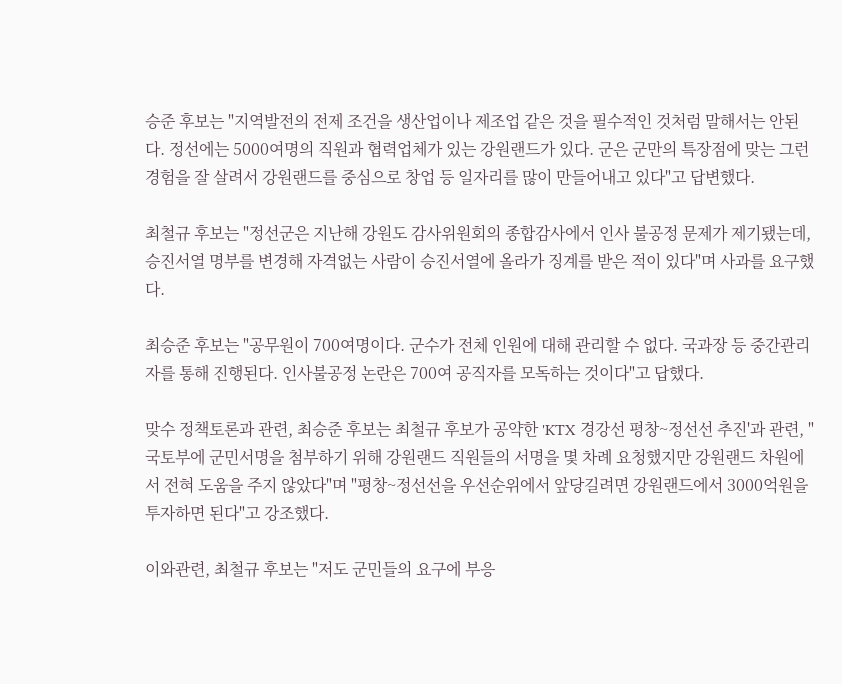승준 후보는 "지역발전의 전제 조건을 생산업이나 제조업 같은 것을 필수적인 것처럼 말해서는 안된다. 정선에는 5000여명의 직원과 협력업체가 있는 강원랜드가 있다. 군은 군만의 특장점에 맞는 그런 경험을 잘 살려서 강원랜드를 중심으로 창업 등 일자리를 많이 만들어내고 있다"고 답변했다.

최철규 후보는 "정선군은 지난해 강원도 감사위원회의 종합감사에서 인사 불공정 문제가 제기됐는데, 승진서열 명부를 변경해 자격없는 사람이 승진서열에 올라가 징계를 받은 적이 있다"며 사과를 요구했다.

최승준 후보는 "공무원이 700여명이다. 군수가 전체 인원에 대해 관리할 수 없다. 국과장 등 중간관리자를 통해 진행된다. 인사불공정 논란은 700여 공직자를 모독하는 것이다"고 답했다.

맞수 정책토론과 관련, 최승준 후보는 최철규 후보가 공약한 'KTX 경강선 평창~정선선 추진'과 관련, "국토부에 군민서명을 첨부하기 위해 강원랜드 직원들의 서명을 몇 차례 요청했지만 강원랜드 차원에서 전혀 도움을 주지 않았다"며 "평창~정선선을 우선순위에서 앞당길려면 강원랜드에서 3000억원을 투자하면 된다"고 강조했다.

이와관련, 최철규 후보는 "저도 군민들의 요구에 부응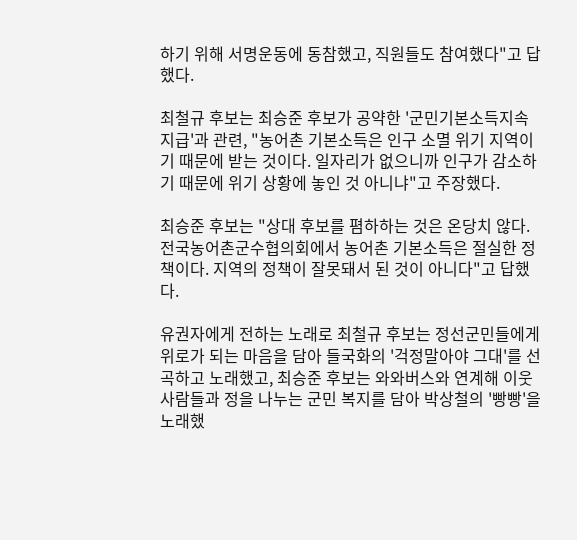하기 위해 서명운동에 동참했고, 직원들도 참여했다"고 답했다.

최철규 후보는 최승준 후보가 공약한 '군민기본소득지속 지급'과 관련, "농어촌 기본소득은 인구 소멸 위기 지역이기 때문에 받는 것이다. 일자리가 없으니까 인구가 감소하기 때문에 위기 상황에 놓인 것 아니냐"고 주장했다.

최승준 후보는 "상대 후보를 폄하하는 것은 온당치 않다. 전국농어촌군수협의회에서 농어촌 기본소득은 절실한 정책이다. 지역의 정책이 잘못돼서 된 것이 아니다"고 답했다.

유권자에게 전하는 노래로 최철규 후보는 정선군민들에게 위로가 되는 마음을 담아 들국화의 '걱정말아야 그대'를 선곡하고 노래했고, 최승준 후보는 와와버스와 연계해 이웃사람들과 정을 나누는 군민 복지를 담아 박상철의 '빵빵'을 노래했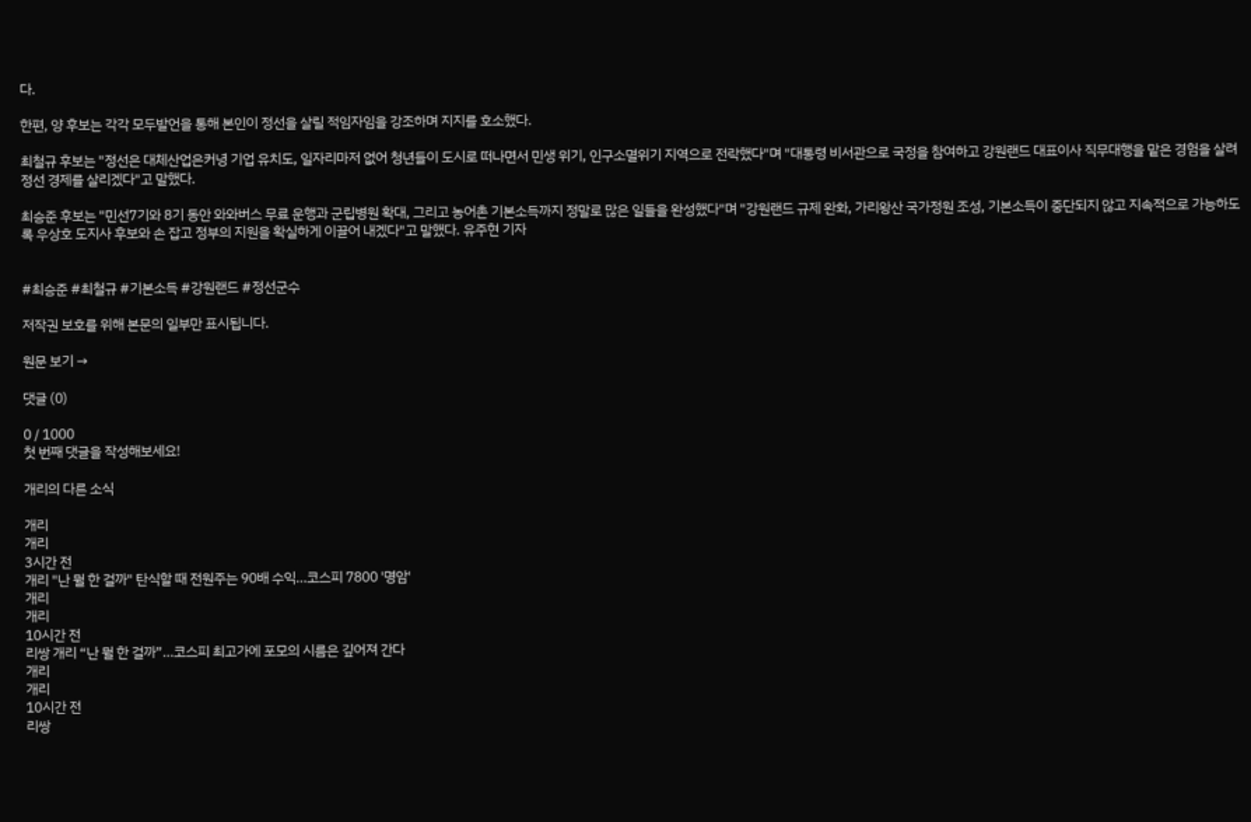다.

한편, 양 후보는 각각 모두발언을 통해 본인이 정선을 살릴 적임자임을 강조하며 지지를 호소했다.

최철규 후보는 "정선은 대체산업은커녕 기업 유치도, 일자리마저 없어 청년들이 도시로 떠나면서 민생 위기, 인구소멸위기 지역으로 전락했다"며 "대통령 비서관으로 국정을 참여하고 강원랜드 대표이사 직무대행을 맡은 경험을 살려 정선 경제를 살리겠다"고 말했다.

최승준 후보는 "민선7기와 8기 동안 와와버스 무료 운행과 군립병원 확대, 그리고 농어촌 기본소득까지 정말로 많은 일들을 완성했다"며 "강원랜드 규제 완화, 가리왕산 국가정원 조성, 기본소득이 중단되지 않고 지속적으로 가능하도록 우상호 도지사 후보와 손 잡고 정부의 지원을 확실하게 이끌어 내겠다"고 말했다. 유주현 기자


#최승준 #최철규 #기본소득 #강원랜드 #정선군수

저작권 보호를 위해 본문의 일부만 표시됩니다.

원문 보기 →

댓글 (0)

0 / 1000
첫 번째 댓글을 작성해보세요!

개리의 다른 소식

개리
개리
3시간 전
개리 "난 뭘 한 걸까" 탄식할 때 전원주는 90배 수익…코스피 7800 '명암'
개리
개리
10시간 전
리쌍 개리 “난 뭘 한 걸까”…코스피 최고가에 포모의 시름은 깊어져 간다
개리
개리
10시간 전
리쌍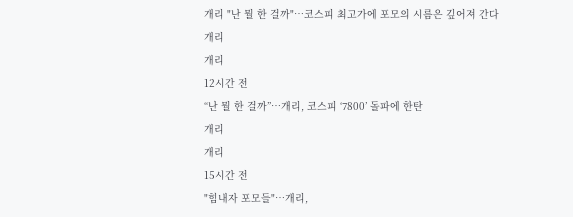개리 "난 뭘 한 걸까"…코스피 최고가에 포모의 시름은 깊어져 간다
개리
개리
12시간 전
“난 뭘 한 걸까”…개리, 코스피 ‘7800’ 돌파에 한탄
개리
개리
15시간 전
"힘내자 포모들"…개리,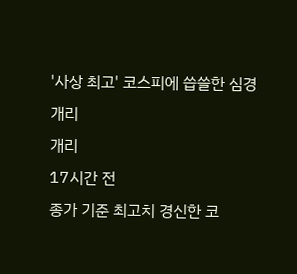'사상 최고' 코스피에 씁쓸한 심경
개리
개리
17시간 전
종가 기준 최고치 경신한 코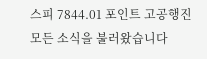스피 7844.01 포인트 고공행진
모든 소식을 불러왔습니다